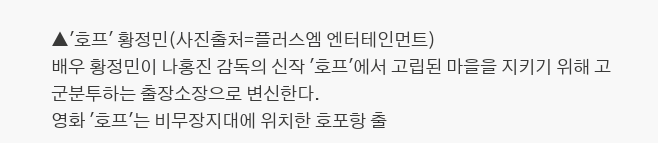▲'호프' 황정민(사진출처=플러스엠 엔터테인먼트)
배우 황정민이 나홍진 감독의 신작 '호프'에서 고립된 마을을 지키기 위해 고군분투하는 출장소장으로 변신한다.
영화 '호프'는 비무장지대에 위치한 호포항 출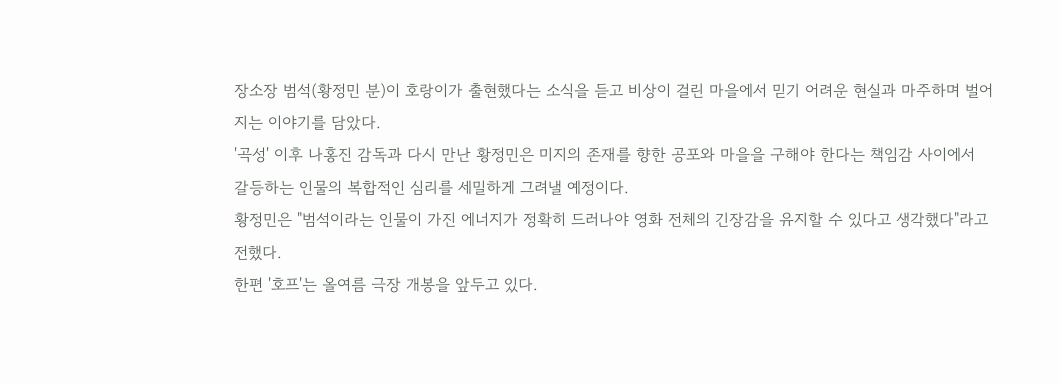장소장 범석(황정민 분)이 호랑이가 출현했다는 소식을 듣고 비상이 걸린 마을에서 믿기 어려운 현실과 마주하며 벌어지는 이야기를 담았다.
'곡성' 이후 나홍진 감독과 다시 만난 황정민은 미지의 존재를 향한 공포와 마을을 구해야 한다는 책임감 사이에서 갈등하는 인물의 복합적인 심리를 세밀하게 그려낼 예정이다.
황정민은 "범석이라는 인물이 가진 에너지가 정확히 드러나야 영화 전체의 긴장감을 유지할 수 있다고 생각했다"라고 전했다.
한편 '호프'는 올여름 극장 개봉을 앞두고 있다.